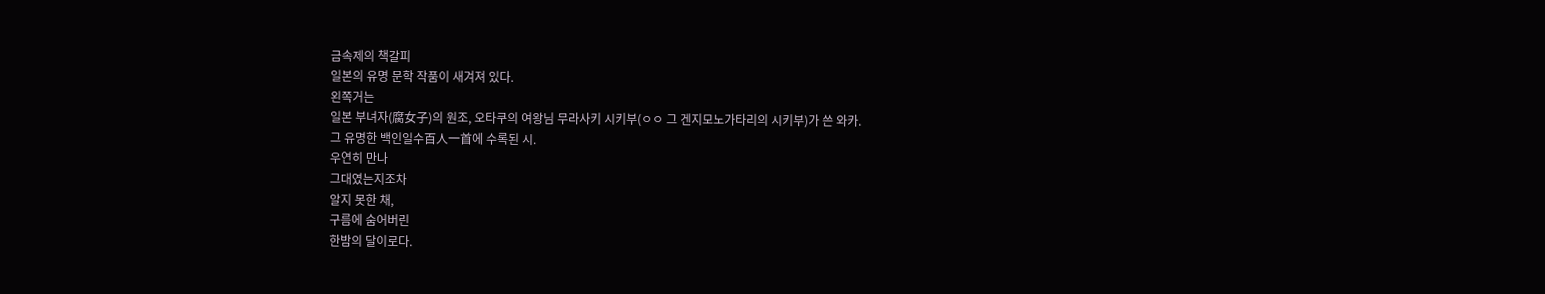금속제의 책갈피
일본의 유명 문학 작품이 새겨져 있다.
왼쪽거는
일본 부녀자(腐女子)의 원조, 오타쿠의 여왕님 무라사키 시키부(ㅇㅇ 그 겐지모노가타리의 시키부)가 쓴 와카.
그 유명한 백인일수百人一首에 수록된 시.
우연히 만나
그대였는지조차
알지 못한 채,
구름에 숨어버린
한밤의 달이로다.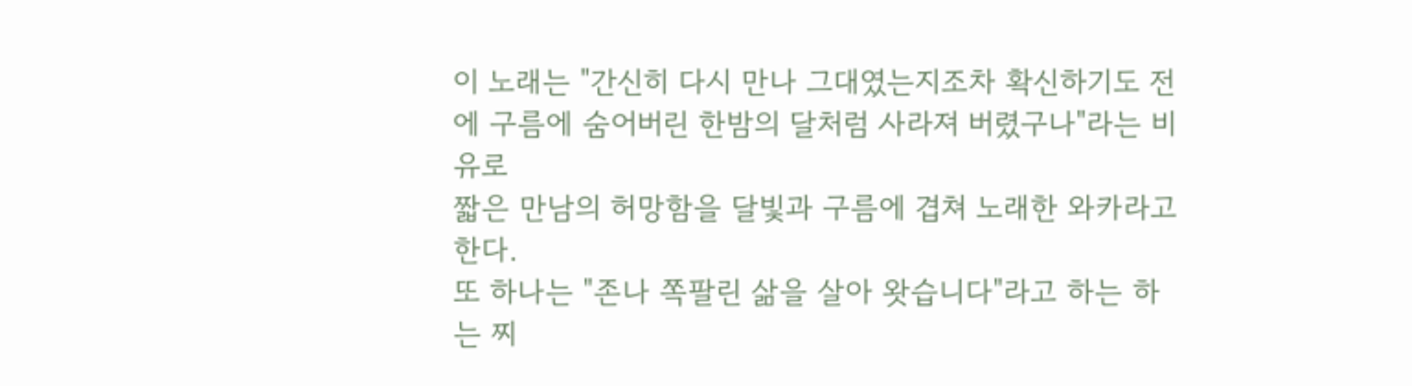이 노래는 "간신히 다시 만나 그대였는지조차 확신하기도 전에 구름에 숨어버린 한밤의 달처럼 사라져 버렸구나"라는 비유로
짧은 만남의 허망함을 달빛과 구름에 겹쳐 노래한 와카라고 한다.
또 하나는 "존나 쪽팔린 삶을 살아 왓습니다"라고 하는 하는 찌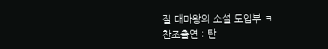질 대마왕의 소설 도입부 ㅋ
찬조출연 : 탄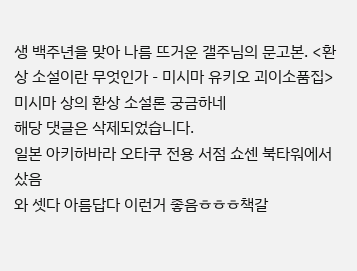생 백주년을 맞아 나름 뜨거운 갤주님의 문고본. <환상 소설이란 무엇인가 - 미시마 유키오 괴이소품집>
미시마 상의 환상 소설론 궁금하네
해당 댓글은 삭제되었습니다.
일본 아키하바라 오타쿠 전용 서점 쇼센 북타워에서 샀음
와 셋다 아름답다 이런거 좋음ㅎㅎㅎ책갈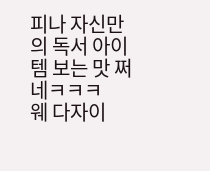피나 자신만의 독서 아이템 보는 맛 쩌네ㅋㅋㅋ
웨 다자이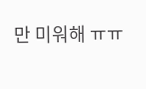만 미워해 ㅠㅠ